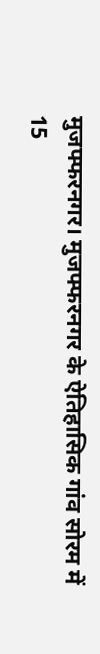मुजफ्फरनगर। मुजफ्फरनगर के ऐतिहासिक गांव सोरम में 15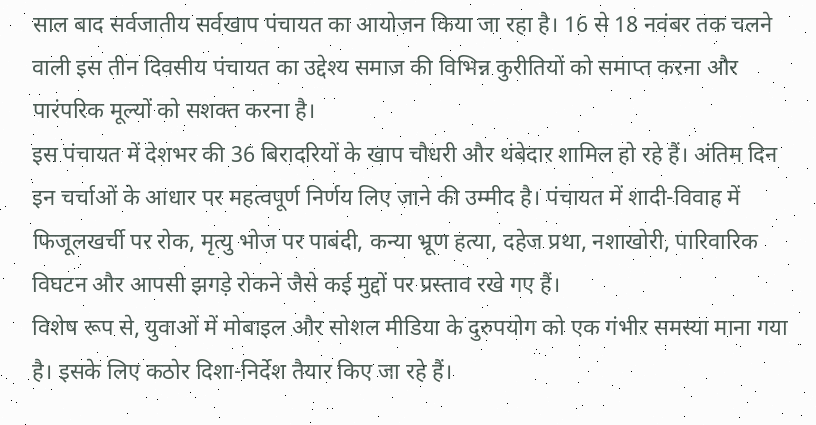साल बाद सर्वजातीय सर्वखाप पंचायत का आयोजन किया जा रहा है। 16 से 18 नवंबर तक चलने वाली इस तीन दिवसीय पंचायत का उद्देश्य समाज की विभिन्न कुरीतियों को समाप्त करना और पारंपरिक मूल्यों को सशक्त करना है।
इस पंचायत में देशभर की 36 बिरादरियों के खाप चौधरी और थंबेदार शामिल हो रहे हैं। अंतिम दिन इन चर्चाओं के आधार पर महत्वपूर्ण निर्णय लिए जाने की उम्मीद है। पंचायत में शादी-विवाह में फिजूलखर्ची पर रोक, मृत्यु भोज पर पाबंदी, कन्या भ्रूण हत्या, दहेज प्रथा, नशाखोरी, पारिवारिक विघटन और आपसी झगड़े रोकने जैसे कई मुद्दों पर प्रस्ताव रखे गए हैं।
विशेष रूप से, युवाओं में मोबाइल और सोशल मीडिया के दुरुपयोग को एक गंभीर समस्या माना गया है। इसके लिए कठोर दिशा-निर्देश तैयार किए जा रहे हैं।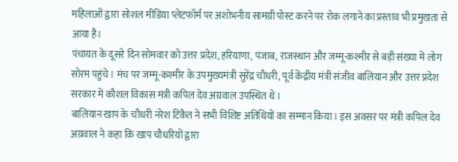महिलाओं द्वारा सोशल मीडिया प्लेटफॉर्म पर अशोभनीय सामग्री पोस्ट करने पर रोक लगाने का प्रस्ताव भी प्रमुखता से आया है।
पंचायत के दूसरे दिन सोमवार को उत्तर प्रदेश, हरियाणा, पंजाब, राजस्थान और जम्मू-कश्मीर से बड़ी संख्या में लोग सोरम पहुंचे। मंच पर जम्मू-कश्मीर के उपमुख्यमंत्री सुरेंद्र चौधरी, पूर्व केंद्रीय मंत्री संजीव बालियान और उत्तर प्रदेश सरकार में कौशल विकास मंत्री कपिल देव अग्रवाल उपस्थित थे।
बालियान खाप के चौधरी नरेश टिकैत ने सभी विशिष्ट अतिथियों का सम्मान किया। इस अवसर पर मंत्री कपिल देव अग्रवाल ने कहा कि खाप चौधरियों द्वारा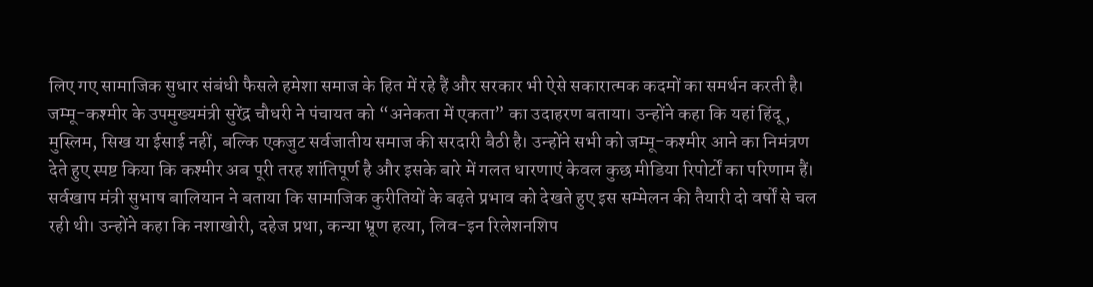लिए गए सामाजिक सुधार संबंधी फैसले हमेशा समाज के हित में रहे हैं और सरकार भी ऐसे सकारात्मक कदमों का समर्थन करती है।
जम्मू-कश्मीर के उपमुख्यमंत्री सुरेंद्र चौधरी ने पंचायत को “अनेकता में एकता” का उदाहरण बताया। उन्होंने कहा कि यहां हिंदू, मुस्लिम, सिख या ईसाई नहीं, बल्कि एकजुट सर्वजातीय समाज की सरदारी बैठी है। उन्होंने सभी को जम्मू-कश्मीर आने का निमंत्रण देते हुए स्पष्ट किया कि कश्मीर अब पूरी तरह शांतिपूर्ण है और इसके बारे में गलत धारणाएं केवल कुछ मीडिया रिपोर्टों का परिणाम हैं।
सर्वखाप मंत्री सुभाष बालियान ने बताया कि सामाजिक कुरीतियों के बढ़ते प्रभाव को देखते हुए इस सम्मेलन की तैयारी दो वर्षों से चल रही थी। उन्होंने कहा कि नशाखोरी, दहेज प्रथा, कन्या भ्रूण हत्या, लिव-इन रिलेशनशिप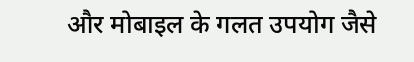और मोबाइल के गलत उपयोग जैसे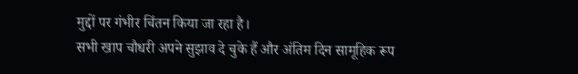मुद्दों पर गंभीर चिंतन किया जा रहा है।
सभी खाप चौधरी अपने सुझाव दे चुके हैं और अंतिम दिन सामूहिक रूप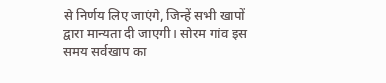से निर्णय लिए जाएंगे, जिन्हें सभी खापों द्वारा मान्यता दी जाएगी। सोरम गांव इस समय सर्वखाप का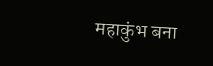महाकुंभ बना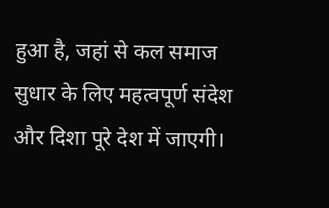हुआ है, जहां से कल समाज सुधार के लिए महत्वपूर्ण संदेश और दिशा पूरे देश में जाएगी।